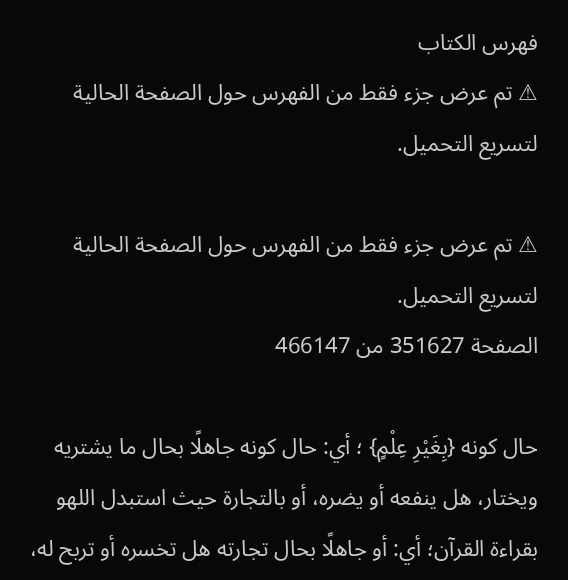فهرس الكتاب
⚠ تم عرض جزء فقط من الفهرس حول الصفحة الحالية لتسريع التحميل.

⚠ تم عرض جزء فقط من الفهرس حول الصفحة الحالية لتسريع التحميل.
الصفحة 351627 من 466147

حال كونه {بِغَيْرِ عِلْمٍ} ؛ أي: حال كونه جاهلًا بحال ما يشتريه ويختار، هل ينفعه أو يضره، أو بالتجارة حيث استبدل اللهو بقراءة القرآن؛ أي: أو جاهلًا بحال تجارته هل تخسره أو تربح له،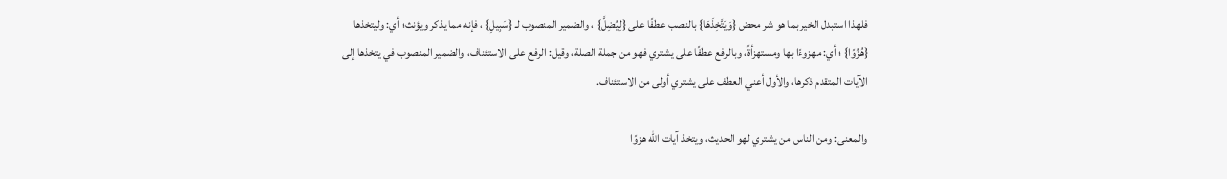فلهذا استبدل الخير بما هو شر محض {وَيَتَّخِذَهَا} بالنصب عطفًا على {لِيُضِلَّ} ، والضمير المنصوب لـ {سَبِيلِ} ، فإنه مما يذكر ويؤنث؛ أي: وليتخذها {هُزُوًا} ؛ أي: مهزوءًا بها ومستهزأةً، وبالرفع عطفًا على يشتري فهو من جملة الصلة، وقيل: الرفع على الاستئناف، والضمير المنصوب في يتخذها إلى الآيات المتقدم ذكرها، والأول أعني العطف على يشتري أولى من الاستئناف.

والمعنى: ومن الناس من يشتري لهو الحديث، ويتخذ آيات الله هزوًا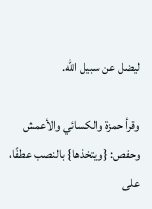ليضل عن سبيل الله.

وقرأ حمزة والكسائي والأعمش وحفص: {ويتخذها} بالنصب عطفًا، على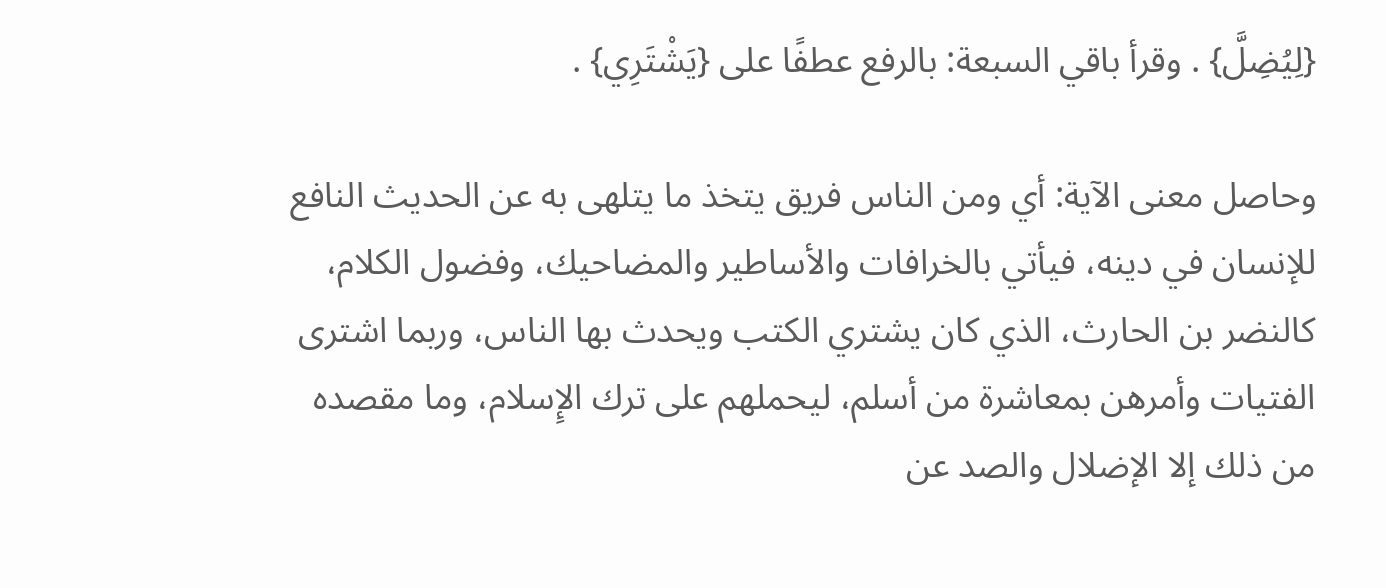{لِيُضِلَّ} . وقرأ باقي السبعة: بالرفع عطفًا على {يَشْتَرِي} .

وحاصل معنى الآية: أي ومن الناس فريق يتخذ ما يتلهى به عن الحديث النافع للإنسان في دينه، فيأتي بالخرافات والأساطير والمضاحيك، وفضول الكلام، كالنضر بن الحارث، الذي كان يشتري الكتب ويحدث بها الناس، وربما اشترى الفتيات وأمرهن بمعاشرة من أسلم، ليحملهم على ترك الإِسلام، وما مقصده من ذلك إلا الإضلال والصد عن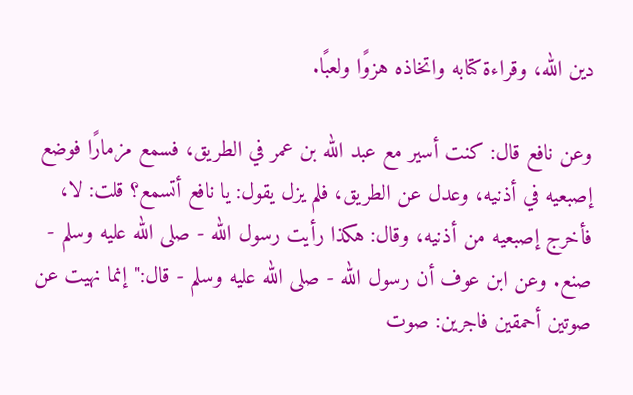دين الله، وقراءة كتابه واتخاذه هزوًا ولعبًا.

وعن نافع قال: كنت أسير مع عبد الله بن عمر في الطريق، فسمع مزمارًا فوضع إصبعيه في أذنيه، وعدل عن الطريق، فلم يزل يقول: يا نافع أتسمع؟ قلت: لا، فأخرج إصبعيه من أذنيه، وقال: هكذا رأيت رسول الله - صلى الله عليه وسلم - صنع. وعن ابن عوف أن رسول الله - صلى الله عليه وسلم - قال:"إنما نهيت عن صوتين أحمقين فاجرين: صوت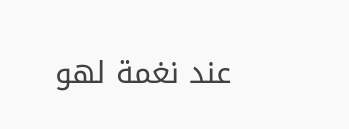عند نغمة لهو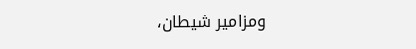ومزامير شيطان،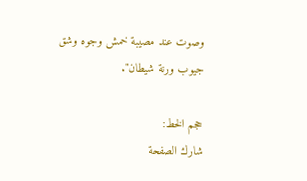وصوت عند مصيبة خمش وجوه وشق جيوب ورنة شيطان".

حجم الخط:
شارك الصفحة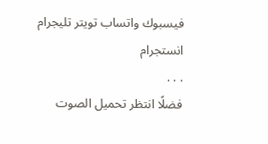فيسبوك واتساب تويتر تليجرام انستجرام
. . .
فضلًا انتظر تحميل الصوت